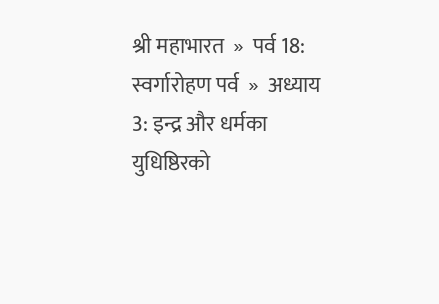श्री महाभारत  »  पर्व 18: स्वर्गारोहण पर्व  »  अध्याय 3: इन्द्र और धर्मका युधिष्ठिरको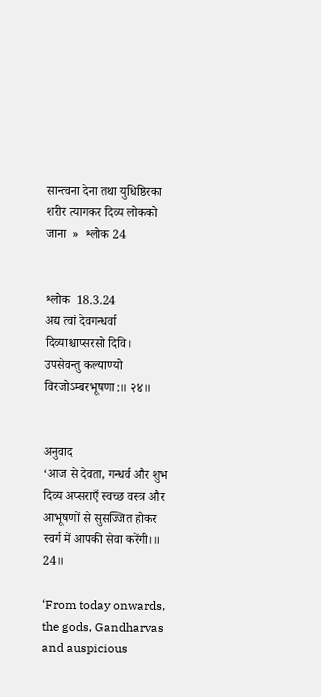सान्त्वना देना तथा युधिष्ठिरका शरीर त्यागकर दिव्य लोकको जाना  »  श्लोक 24


श्लोक  18.3.24
अद्य त्वां देवगन्धर्वा दिव्याश्चाप्सरसो दिवि।
उपसेवन्तु कल्याण्यो विरजोऽम्बरभूषणा:॥ २४॥


अनुवाद
‘आज से देवता, गन्धर्व और शुभ दिव्य अप्सराएँ स्वच्छ वस्त्र और आभूषणों से सुसज्जित होकर स्वर्ग में आपकी सेवा करेंगी।॥ 24॥

‘From today onwards, the gods, Gandharvas and auspicious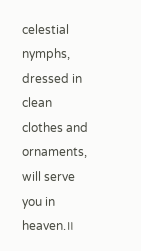celestial nymphs, dressed in clean clothes and ornaments, will serve you in heaven.॥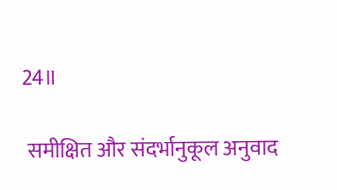24॥

 समीक्षित और संदर्भानुकूल अनुवाद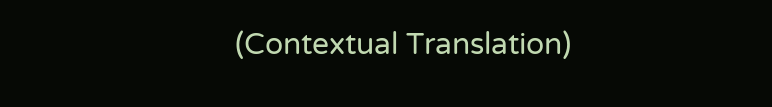(Contextual Translation)